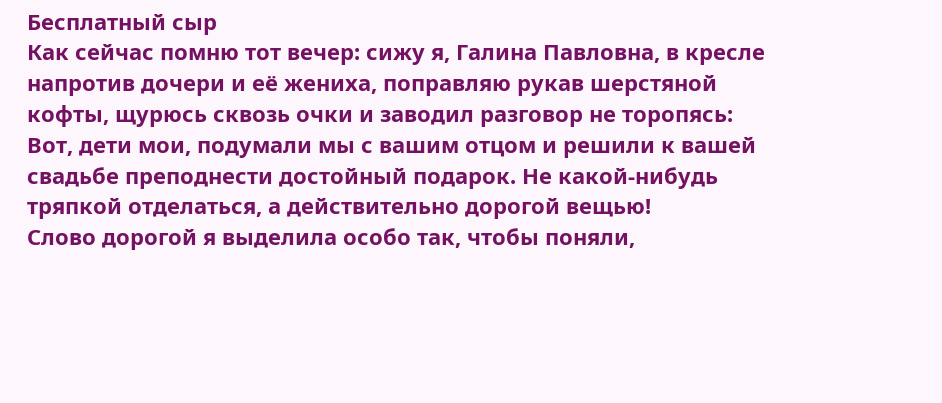Бесплатный сыр
Как сейчас помню тот вечер: сижу я, Галина Павловна, в кресле напротив дочери и её жениха, поправляю рукав шерстяной кофты, щурюсь сквозь очки и заводил разговор не торопясь:
Вот, дети мои, подумали мы с вашим отцом и решили к вашей свадьбе преподнести достойный подарок. Не какой-нибудь тряпкой отделаться, а действительно дорогой вещью!
Слово дорогой я выделила особо так, чтобы поняли,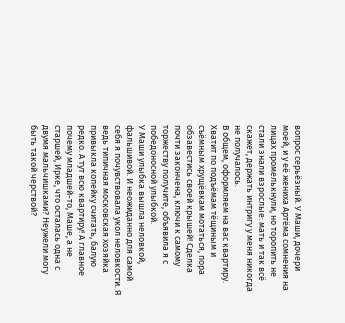вопрос серьёзный. У Маши, дочери моей, и у её жениха Артёма сомнения на лицах промелькнули, но торопить не стали знали взрослые: мать и так всё скажет, держать интригу у меня никогда не получалось.
В общем, оформляем на вас квартиру. Хватит по подъёмам тёщиным и съёмным хрущёвкам мотаться, пора обзавестись своей крышей! Сделка почти закончена, ключи к самому торжеству получите, объявила я с победоносной улыбкой.
У Маши улыбка вышла неловкой, фальшивой. И неожиданно для самой себя я почувствовала укол неловкости. Я ведь типичная московская хозяйка привыкла копейку считать, балую редко. А тут всю квартиру! А главное почему младшей-то, Маше, а не старшей, Ирке, что осталась одна с двумя мальчишками? Неужели могу быть такой черствой?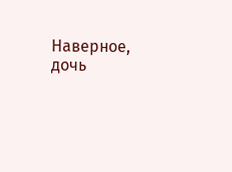Наверное, дочь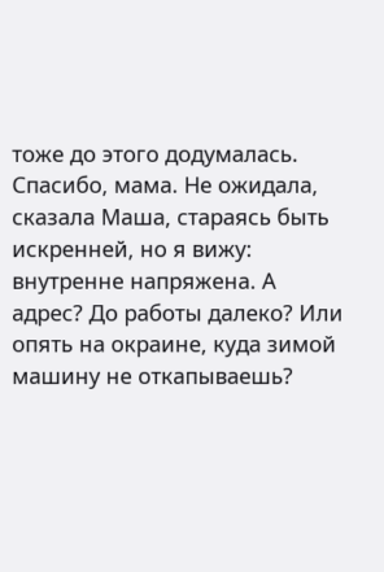тоже до этого додумалась.
Спасибо, мама. Не ожидала, сказала Маша, стараясь быть искренней, но я вижу: внутренне напряжена. А адрес? До работы далеко? Или опять на окраине, куда зимой машину не откапываешь?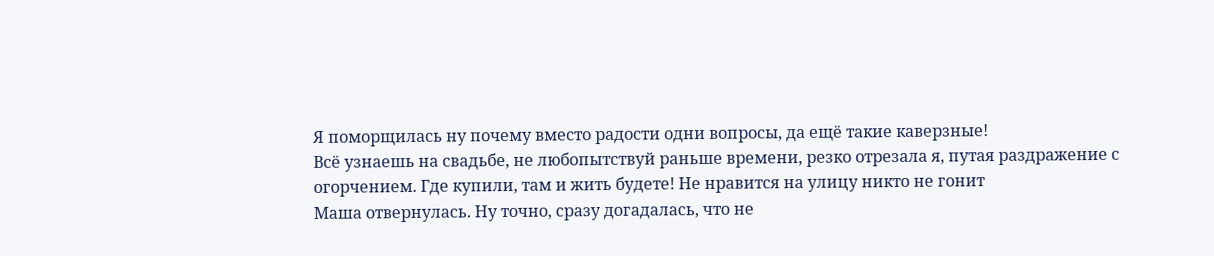Я поморщилась ну почему вместо радости одни вопросы, да ещё такие каверзные!
Всё узнаешь на свадьбе, не любопытствуй раньше времени, резко отрезала я, путая раздражение с огорчением. Где купили, там и жить будете! Не нравится на улицу никто не гонит
Маша отвернулась. Ну точно, сразу догадалась, что не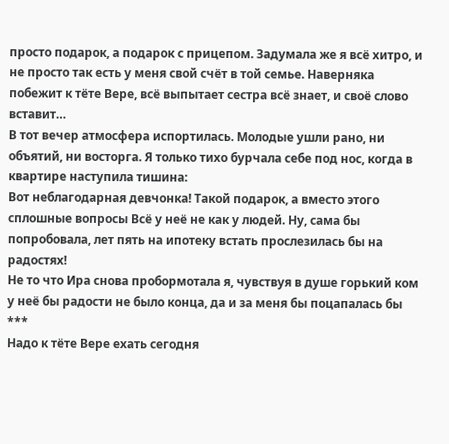просто подарок, а подарок с прицепом. Задумала же я всё хитро, и не просто так есть у меня свой счёт в той семье. Наверняка побежит к тёте Вере, всё выпытает сестра всё знает, и своё слово вставит…
В тот вечер атмосфера испортилась. Молодые ушли рано, ни объятий, ни восторга. Я только тихо бурчала себе под нос, когда в квартире наступила тишина:
Вот неблагодарная девчонка! Такой подарок, а вместо этого сплошные вопросы Всё у неё не как у людей. Ну, сама бы попробовала, лет пять на ипотеку встать прослезилась бы на радостях!
Не то что Ира снова пробормотала я, чувствуя в душе горький ком у неё бы радости не было конца, да и за меня бы поцапалась бы
***
Надо к тёте Вере ехать сегодня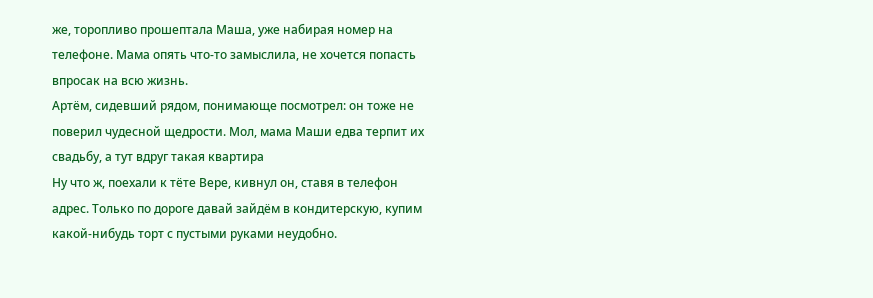же, торопливо прошептала Маша, уже набирая номер на телефоне. Мама опять что-то замыслила, не хочется попасть впросак на всю жизнь.
Артём, сидевший рядом, понимающе посмотрел: он тоже не поверил чудесной щедрости. Мол, мама Маши едва терпит их свадьбу, а тут вдруг такая квартира
Ну что ж, поехали к тёте Вере, кивнул он, ставя в телефон адрес. Только по дороге давай зайдём в кондитерскую, купим какой-нибудь торт с пустыми руками неудобно.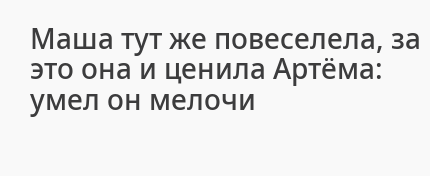Маша тут же повеселела, за это она и ценила Артёма: умел он мелочи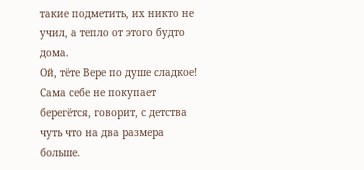такие подметить, их никто не учил, а тепло от этого будто дома.
Ой, тёте Вере по душе сладкое! Сама себе не покупает берегётся, говорит, с детства чуть что на два размера больше.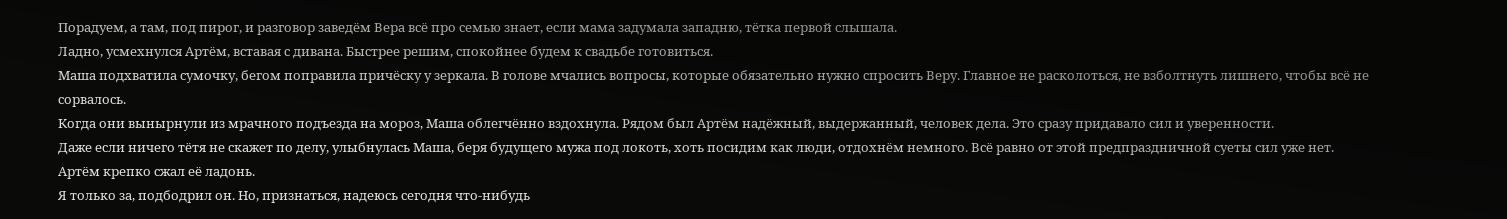Порадуем, а там, под пирог, и разговор заведём Вера всё про семью знает, если мама задумала западню, тётка первой слышала.
Ладно, усмехнулся Артём, вставая с дивана. Быстрее решим, спокойнее будем к свадьбе готовиться.
Маша подхватила сумочку, бегом поправила причёску у зеркала. В голове мчались вопросы, которые обязательно нужно спросить Веру. Главное не расколоться, не взболтнуть лишнего, чтобы всё не сорвалось.
Когда они вынырнули из мрачного подъезда на мороз, Маша облегчённо вздохнула. Рядом был Артём надёжный, выдержанный, человек дела. Это сразу придавало сил и уверенности.
Даже если ничего тётя не скажет по делу, улыбнулась Маша, беря будущего мужа под локоть, хоть посидим как люди, отдохнём немного. Всё равно от этой предпраздничной суеты сил уже нет.
Артём крепко сжал её ладонь.
Я только за, подбодрил он. Но, признаться, надеюсь сегодня что-нибудь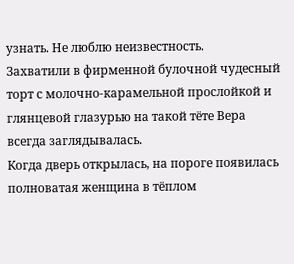узнать. Не люблю неизвестность.
Захватили в фирменной булочной чудесный торт с молочно-карамельной прослойкой и глянцевой глазурью на такой тёте Вера всегда заглядывалась.
Когда дверь открылась, на пороге появилась полноватая женщина в тёплом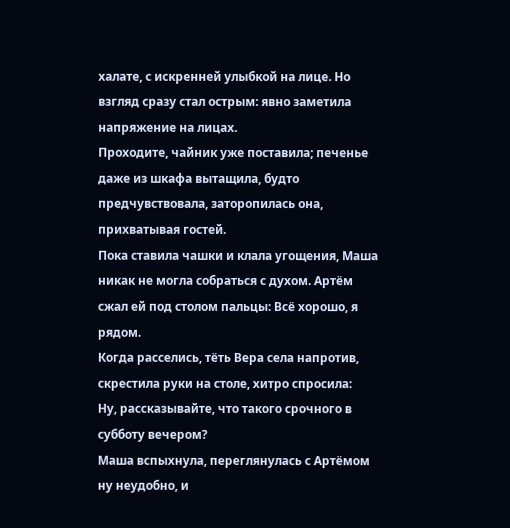халате, с искренней улыбкой на лице. Но взгляд сразу стал острым: явно заметила напряжение на лицах.
Проходите, чайник уже поставила; печенье даже из шкафа вытащила, будто предчувствовала, заторопилась она, прихватывая гостей.
Пока ставила чашки и клала угощения, Маша никак не могла собраться с духом. Артём сжал ей под столом пальцы: Всё хорошо, я рядом.
Когда расселись, тёть Вера села напротив, скрестила руки на столе, хитро спросила:
Ну, рассказывайте, что такого срочного в субботу вечером?
Маша вспыхнула, переглянулась с Артёмом ну неудобно, и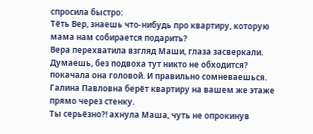спросила быстро:
Тёть Вер, знаешь что-нибудь про квартиру, которую мама нам собирается подарить?
Вера перехватила взгляд Маши, глаза засверкали.
Думаешь, без подвоха тут никто не обходится? покачала она головой. И правильно сомневаешься. Галина Павловна берёт квартиру на вашем же этаже прямо через стенку.
Ты серьёзно?! ахнула Маша, чуть не опрокинув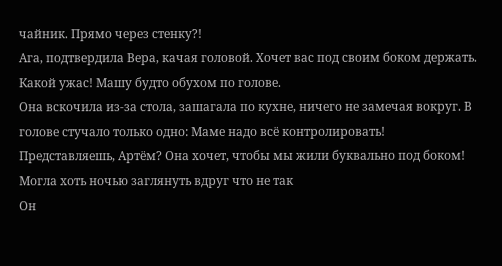чайник. Прямо через стенку?!
Ага, подтвердила Вера, качая головой. Хочет вас под своим боком держать.
Какой ужас! Машу будто обухом по голове.
Она вскочила из-за стола, зашагала по кухне, ничего не замечая вокруг. В голове стучало только одно: Маме надо всё контролировать!
Представляешь, Артём? Она хочет, чтобы мы жили буквально под боком! Могла хоть ночью заглянуть вдруг что не так
Он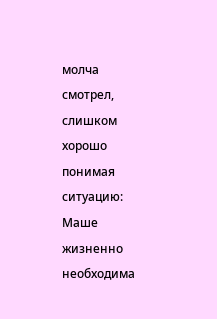молча смотрел, слишком хорошо понимая ситуацию: Маше жизненно необходима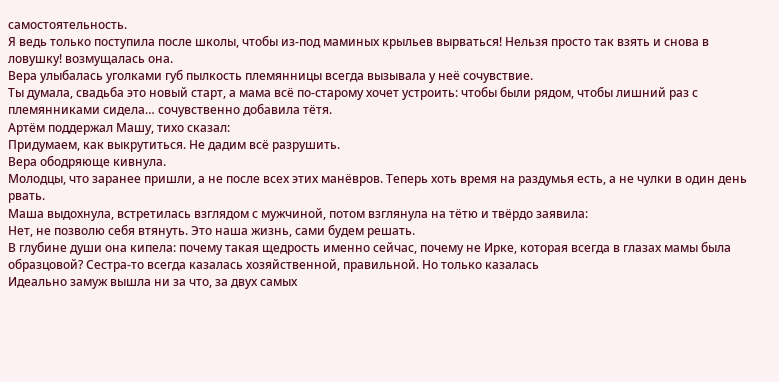самостоятельность.
Я ведь только поступила после школы, чтобы из-под маминых крыльев вырваться! Нельзя просто так взять и снова в ловушку! возмущалась она.
Вера улыбалась уголками губ пылкость племянницы всегда вызывала у неё сочувствие.
Ты думала, свадьба это новый старт, а мама всё по-старому хочет устроить: чтобы были рядом, чтобы лишний раз с племянниками сидела… сочувственно добавила тётя.
Артём поддержал Машу, тихо сказал:
Придумаем, как выкрутиться. Не дадим всё разрушить.
Вера ободряюще кивнула.
Молодцы, что заранее пришли, а не после всех этих манёвров. Теперь хоть время на раздумья есть, а не чулки в один день рвать.
Маша выдохнула, встретилась взглядом с мужчиной, потом взглянула на тётю и твёрдо заявила:
Нет, не позволю себя втянуть. Это наша жизнь, сами будем решать.
В глубине души она кипела: почему такая щедрость именно сейчас, почему не Ирке, которая всегда в глазах мамы была образцовой? Сестра-то всегда казалась хозяйственной, правильной. Но только казалась
Идеально замуж вышла ни за что, за двух самых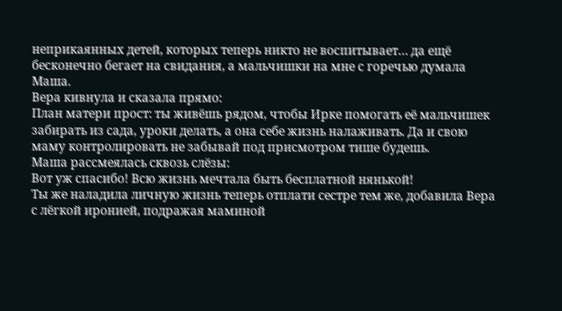неприкаянных детей, которых теперь никто не воспитывает… да ещё бесконечно бегает на свидания, а мальчишки на мне с горечью думала Маша.
Вера кивнула и сказала прямо:
План матери прост: ты живёшь рядом, чтобы Ирке помогать её мальчишек забирать из сада, уроки делать, а она себе жизнь налаживать. Да и свою маму контролировать не забывай под присмотром тише будешь.
Маша рассмеялась сквозь слёзы:
Вот уж спасибо! Всю жизнь мечтала быть бесплатной нянькой!
Ты же наладила личную жизнь теперь отплати сестре тем же, добавила Вера с лёгкой иронией, подражая маминой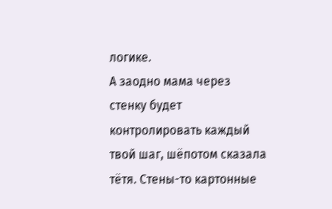логике.
А заодно мама через стенку будет контролировать каждый твой шаг, шёпотом сказала тётя. Стены-то картонные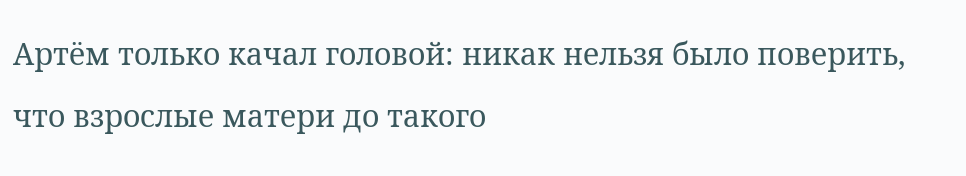Артём только качал головой: никак нельзя было поверить, что взрослые матери до такого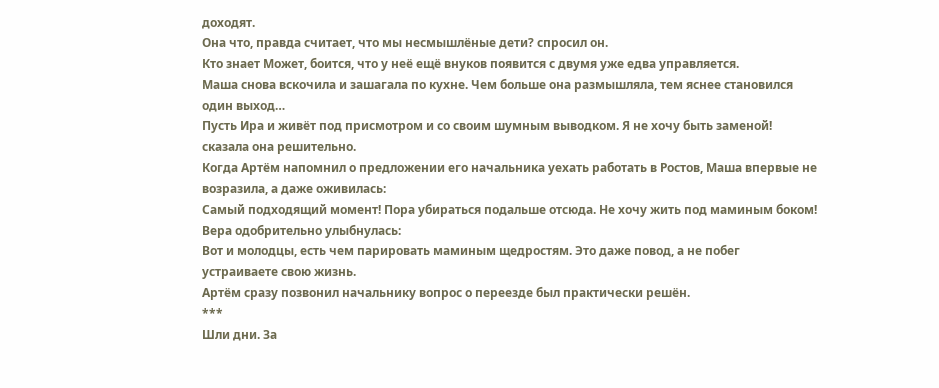доходят.
Она что, правда считает, что мы несмышлёные дети? спросил он.
Кто знает Может, боится, что у неё ещё внуков появится с двумя уже едва управляется.
Маша снова вскочила и зашагала по кухне. Чем больше она размышляла, тем яснее становился один выход…
Пусть Ира и живёт под присмотром и со своим шумным выводком. Я не хочу быть заменой! сказала она решительно.
Когда Артём напомнил о предложении его начальника уехать работать в Ростов, Маша впервые не возразила, а даже оживилась:
Самый подходящий момент! Пора убираться подальше отсюда. Не хочу жить под маминым боком!
Вера одобрительно улыбнулась:
Вот и молодцы, есть чем парировать маминым щедростям. Это даже повод, а не побег устраиваете свою жизнь.
Артём сразу позвонил начальнику вопрос о переезде был практически решён.
***
Шли дни. За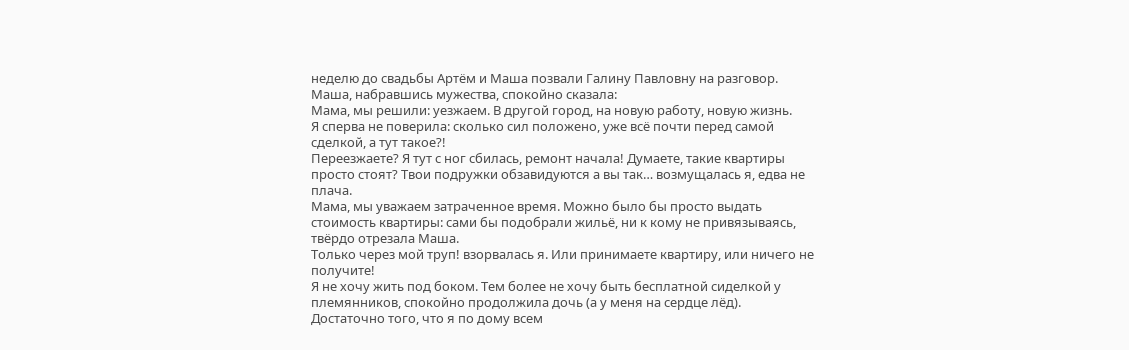неделю до свадьбы Артём и Маша позвали Галину Павловну на разговор. Маша, набравшись мужества, спокойно сказала:
Мама, мы решили: уезжаем. В другой город, на новую работу, новую жизнь.
Я сперва не поверила: сколько сил положено, уже всё почти перед самой сделкой, а тут такое?!
Переезжаете? Я тут с ног сбилась, ремонт начала! Думаете, такие квартиры просто стоят? Твои подружки обзавидуются а вы так… возмущалась я, едва не плача.
Мама, мы уважаем затраченное время. Можно было бы просто выдать стоимость квартиры: сами бы подобрали жильё, ни к кому не привязываясь, твёрдо отрезала Маша.
Только через мой труп! взорвалась я. Или принимаете квартиру, или ничего не получите!
Я не хочу жить под боком. Тем более не хочу быть бесплатной сиделкой у племянников, спокойно продолжила дочь (а у меня на сердце лёд). Достаточно того, что я по дому всем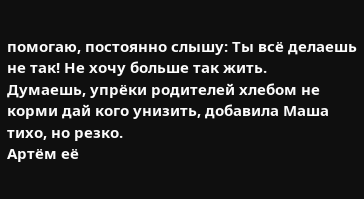помогаю, постоянно слышу: Ты всё делаешь не так! Не хочу больше так жить.
Думаешь, упрёки родителей хлебом не корми дай кого унизить, добавила Маша тихо, но резко.
Артём её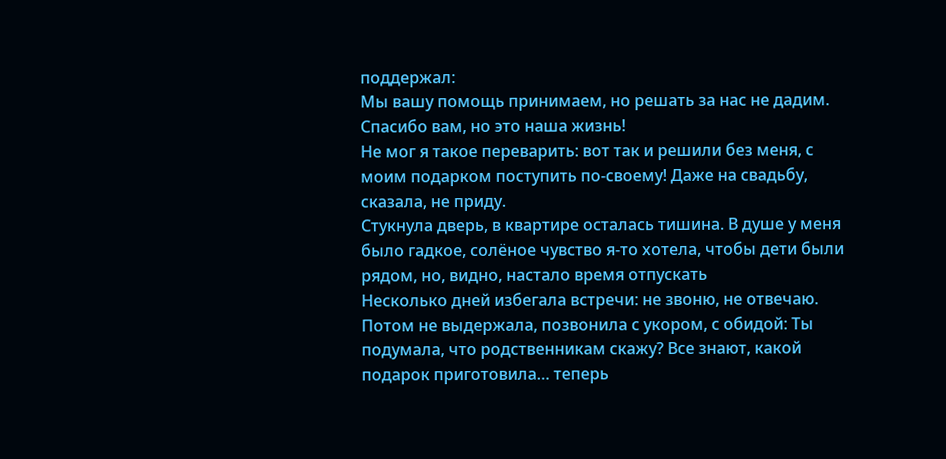поддержал:
Мы вашу помощь принимаем, но решать за нас не дадим. Спасибо вам, но это наша жизнь!
Не мог я такое переварить: вот так и решили без меня, с моим подарком поступить по-своему! Даже на свадьбу, сказала, не приду.
Стукнула дверь, в квартире осталась тишина. В душе у меня было гадкое, солёное чувство я-то хотела, чтобы дети были рядом, но, видно, настало время отпускать
Несколько дней избегала встречи: не звоню, не отвечаю. Потом не выдержала, позвонила с укором, с обидой: Ты подумала, что родственникам скажу? Все знают, какой подарок приготовила… теперь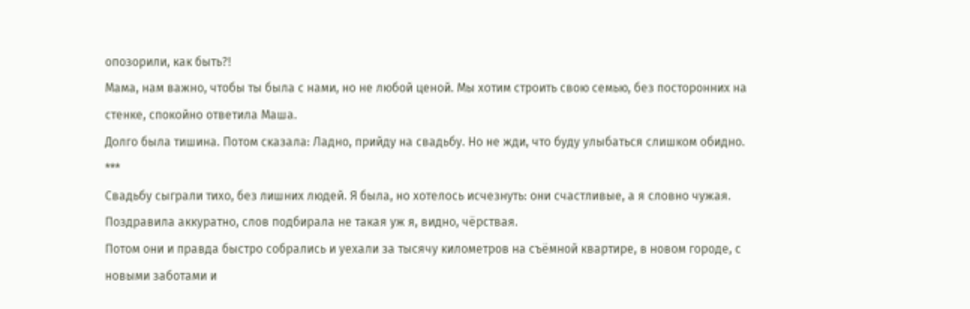опозорили, как быть?!
Мама, нам важно, чтобы ты была с нами, но не любой ценой. Мы хотим строить свою семью, без посторонних на стенке, спокойно ответила Маша.
Долго была тишина. Потом сказала: Ладно, прийду на свадьбу. Но не жди, что буду улыбаться слишком обидно.
***
Свадьбу сыграли тихо, без лишних людей. Я была, но хотелось исчезнуть: они счастливые, а я словно чужая. Поздравила аккуратно, слов подбирала не такая уж я, видно, чёрствая.
Потом они и правда быстро собрались и уехали за тысячу километров на съёмной квартире, в новом городе, с новыми заботами и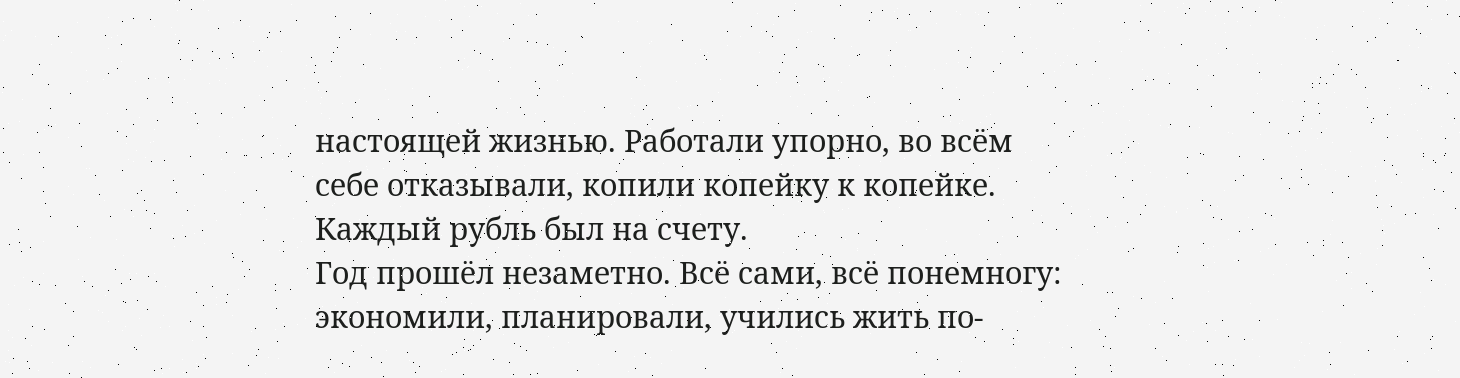настоящей жизнью. Работали упорно, во всём себе отказывали, копили копейку к копейке. Каждый рубль был на счету.
Год прошёл незаметно. Всё сами, всё понемногу: экономили, планировали, учились жить по-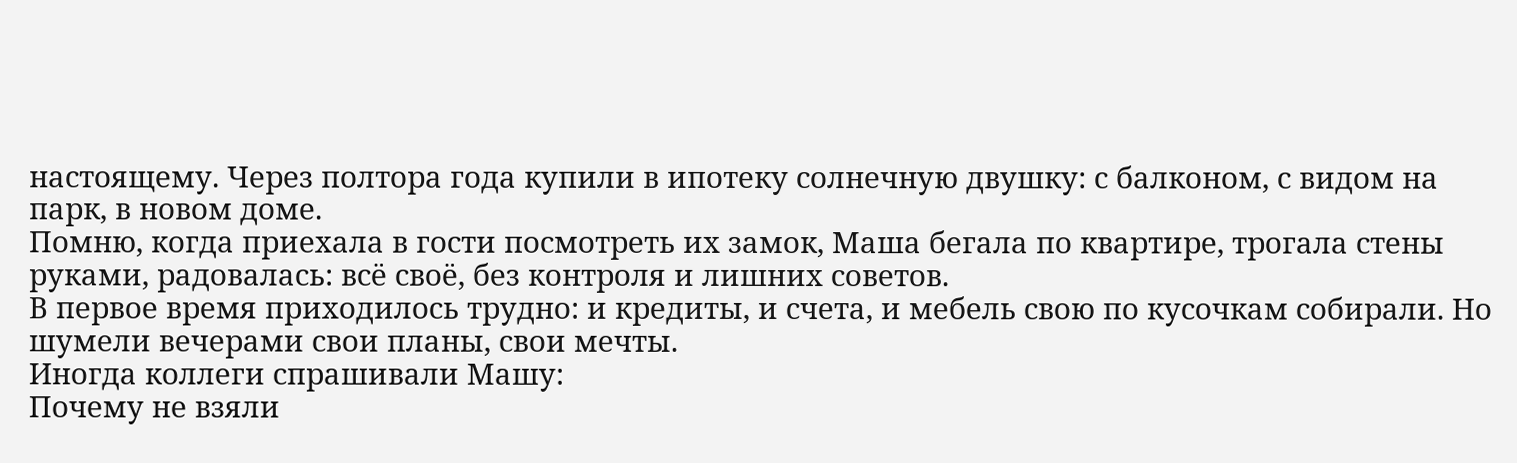настоящему. Через полтора года купили в ипотеку солнечную двушку: с балконом, с видом на парк, в новом доме.
Помню, когда приехала в гости посмотреть их замок, Маша бегала по квартире, трогала стены руками, радовалась: всё своё, без контроля и лишних советов.
В первое время приходилось трудно: и кредиты, и счета, и мебель свою по кусочкам собирали. Но шумели вечерами свои планы, свои мечты.
Иногда коллеги спрашивали Машу:
Почему не взяли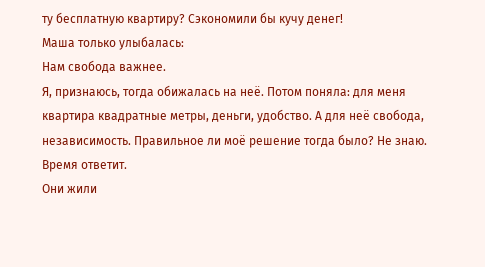ту бесплатную квартиру? Сэкономили бы кучу денег!
Маша только улыбалась:
Нам свобода важнее.
Я, признаюсь, тогда обижалась на неё. Потом поняла: для меня квартира квадратные метры, деньги, удобство. А для неё свобода, независимость. Правильное ли моё решение тогда было? Не знаю. Время ответит.
Они жили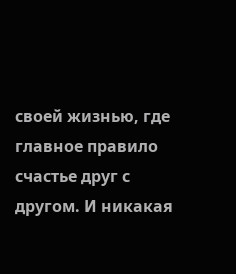своей жизнью, где главное правило счастье друг с другом. И никакая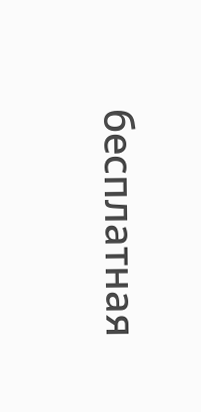бесплатная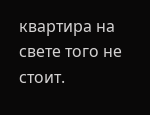квартира на свете того не стоит.